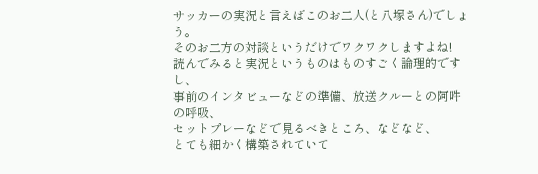サッカーの実況と言えばこのお二人(と八塚さん)でしょう。
そのお二方の対談というだけでワクワクしますよね!
読んでみると実況というものはものすごく論理的ですし、
事前のインタビューなどの準備、放送クルーとの阿吽の呼吸、
セットプレーなどで見るべきところ、などなど、
とても細かく構築されていて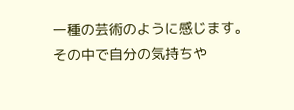一種の芸術のように感じます。
その中で自分の気持ちや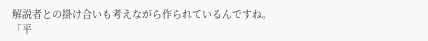解説者との掛け合いも考えながら作られているんですね。
「平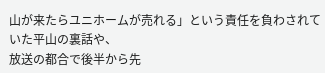山が来たらユニホームが売れる」という責任を負わされていた平山の裏話や、
放送の都合で後半から先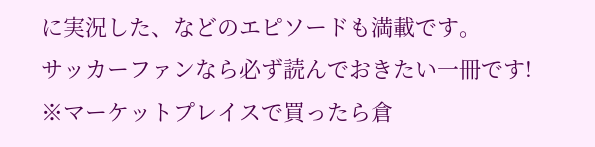に実況した、などのエピソードも満載です。
サッカーファンなら必ず読んでおきたい一冊です!
※マーケットプレイスで買ったら倉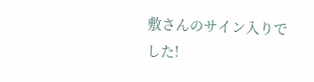敷さんのサイン入りでした!